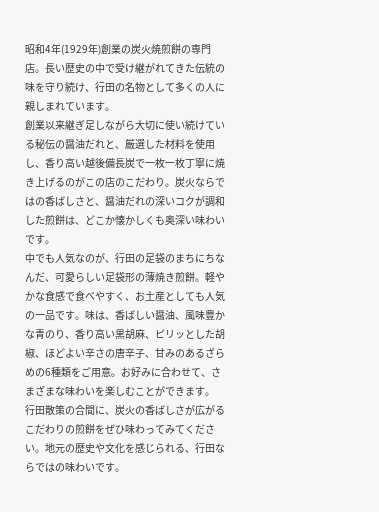昭和4年(1929年)創業の炭火焼煎餅の専門店。長い歴史の中で受け継がれてきた伝統の味を守り続け、行田の名物として多くの人に親しまれています。
創業以来継ぎ足しながら大切に使い続けている秘伝の醤油だれと、厳選した材料を使用し、香り高い越後備長炭で一枚一枚丁寧に焼き上げるのがこの店のこだわり。炭火ならではの香ばしさと、醤油だれの深いコクが調和した煎餅は、どこか懐かしくも奥深い味わいです。
中でも人気なのが、行田の足袋のまちにちなんだ、可愛らしい足袋形の薄焼き煎餅。軽やかな食感で食べやすく、お土産としても人気の一品です。味は、香ばしい醤油、風味豊かな青のり、香り高い黒胡麻、ピリッとした胡椒、ほどよい辛さの唐辛子、甘みのあるざらめの6種類をご用意。お好みに合わせて、さまざまな味わいを楽しむことができます。
行田散策の合間に、炭火の香ばしさが広がるこだわりの煎餅をぜひ味わってみてください。地元の歴史や文化を感じられる、行田ならではの味わいです。